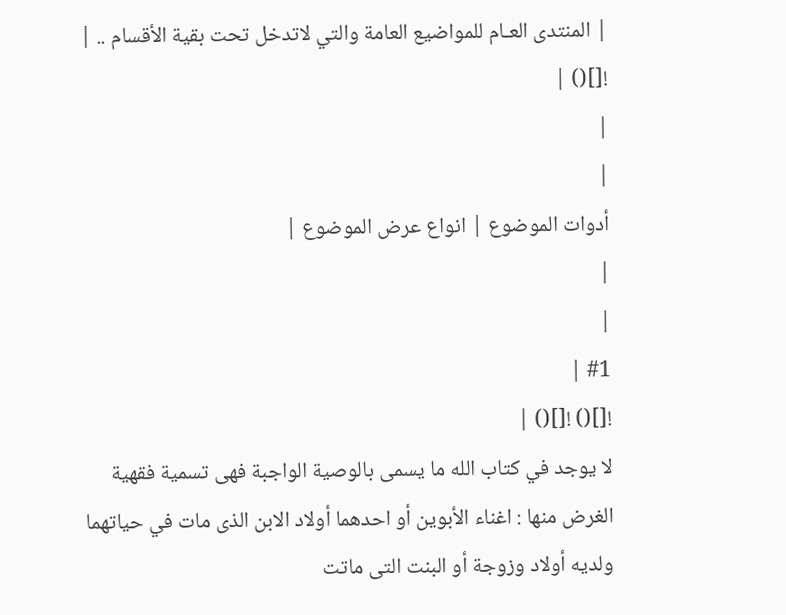| المنتدى العـام للمواضيع العامة والتي لاتدخل تحت بقية الأقسام .. |
![]() |
|
|
أدوات الموضوع | انواع عرض الموضوع |
|
|
#1 |
![]() ![]() |
لا يوجد في كتاب الله ما يسمى بالوصية الواجبة فهى تسمية فقهية الغرض منها : اغناء الأبوين أو احدهما أولاد الابن الذى مات في حياتهما ولديه أولاد وزوجة أو البنت التى ماتت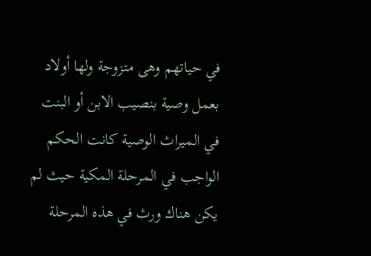في حياتهم وهى متزوجة ولها أولاد بعمل وصية بنصيب الابن أو البنت في الميراث الوصية كانت الحكم الواجب في المرحلة المكية حيث لم يكن هناك ورث في هذه المرحلة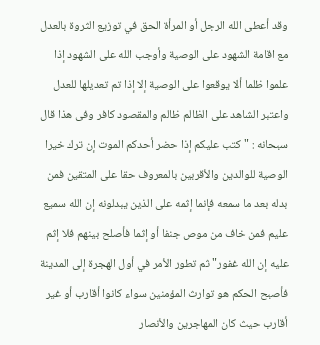وقد أعطى الله الرجل أو المرأة الحق في توزيع الثروة بالعدل مع اقامة الشهود على الوصية وأوجب الله على الشهود إذا علموا ظلما ألا يوقعوا على الوصية إلا إذا تم تعديلها للعدل واعتبر الشاهد على الظالم ظالم والمقصود كافر وفى هذا قال سبحانه : "كتب عليكم إذا حضر أحدكم الموت إن ترك خيرا الوصية للوالدين والأقربين بالمعروف حقا على المتقين فمن بدله بعد ما سمعه فإنما إثمه على الذين يبدلونه إن الله سميع عليم فمن خاف من موص جنفا أو إثما فأصلح بينهم فلا إثم عليه إن الله غفور" ثم تطور الأمر في أول الهجرة إلى المدينة فأصبح الحكم هو توارث المؤمنين سواء كانوا أقارب أو غير أقارب حيث كان المهاجرين والأنصار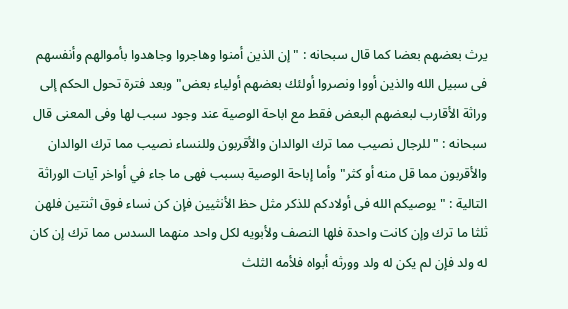يرث بعضهم بعضا كما قال سبحانه : "إن الذين أمنوا وهاجروا وجاهدوا بأموالهم وأنفسهم فى سبيل الله والذين أووا ونصروا أولئك بعضهم أولياء بعض" وبعد فترة تحول الحكم إلى وراثة الأقارب لبعضهم البعض فقط مع اباحة الوصية عند وجود سبب لها وفى المعنى قال سبحانه : "للرجال نصيب مما ترك الوالدان والأقربون وللنساء نصيب مما ترك الوالدان والأقربون مما قل منه أو كثر" وأما إباحة الوصية بسبب فهى ما جاء في أواخر آيات الوراثة التالية : "يوصيكم الله فى أولادكم للذكر مثل حظ الأنثيين فإن كن نساء فوق اثنتين فلهن ثلثا ما ترك وإن كانت واحدة فلها النصف ولأبويه لكل واحد منهما السدس مما ترك إن كان له ولد فإن لم يكن له ولد وورثه أبواه فلأمه الثلث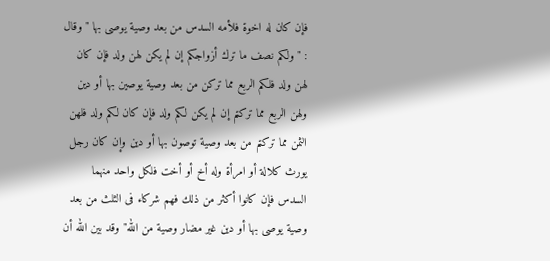فإن كان له اخوة فلأمه السدس من بعد وصية يوصى بها " وقال : "ولكم نصف ما ترك أزواجكم إن لم يكن لهن ولد فإن كان لهن ولد فلكم الربع مما تركن من بعد وصية يوصين بها أو دين ولهن الربع مما تركتم إن لم يكن لكم ولد فإن كان لكم ولد فلهن الثمن مما تركتم من بعد وصية توصون بها أو دين وإن كان رجل يورث كلالة أو امرأة وله أخ أو أخت فلكل واحد منهما السدس فإن كانوا أكثر من ذلك فهم شركاء فى الثلث من بعد وصية يوصى بها أو دين غير مضار وصية من الله" وقد بين الله أن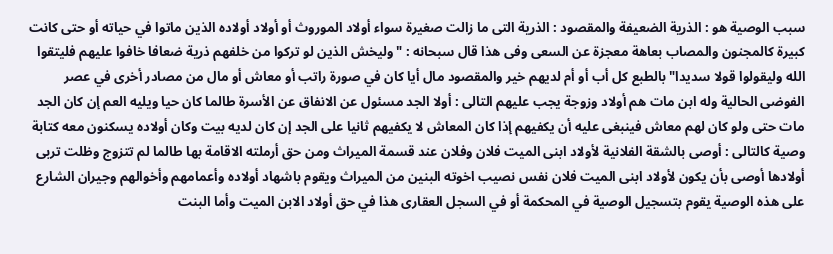سبب الوصية هو : الذرية الضعيفة والمقصود : الذرية التى ما زالت صغيرة سواء أولاد الموروث أو أولاد أولاده الذين ماتوا في حياته أو حتى كانت كبيرة كالمجنون والمصاب بعاهة معجزة عن السعى وفى هذا قال سبحانه : "وليخش الذين لو تركوا من خلفهم ذرية ضعافا خافوا عليهم فليتقوا الله وليقولوا قولا سديدا" بالطبع كل أب أو أم لديهم خير والمقصود مال أيا كان في صورة راتب أو معاش أو مال من مصادر أخرى في عصر الفوضى الحالية وله ابن مات هم أولاد وزوجة يجب عليهم التالى : أولا الجد مسئول عن الانفاق عن الأسرة طالما كان حيا ويليه العم إن كان الجد مات حتى ولو كان لهم معاش فينبغى عليه أن يكفيهم إذا كان المعاش لا يكفيهم ثانيا على الجد إن كان لديه بيت وكان أولاده يسكنون معه كتابة وصية كالتالى : أوصى بالشقة الفلانية لأولاد ابنى الميت فلان وفلان عند قسمة الميراث ومن حق أرملته الاقامة بها طالما لم تتزوج وظلت تربى أولادها أوصى بأن يكون لأولاد ابنى الميت فلان نفس نصيب اخوته البنين من الميراث ويقوم باشهاد أولاده وأعمامهم وأخوالهم وجيران الشارع على هذه الوصية يقوم بتسجيل الوصية في المحكمة أو في السجل العقارى هذا في حق أولاد الابن الميت وأما البنت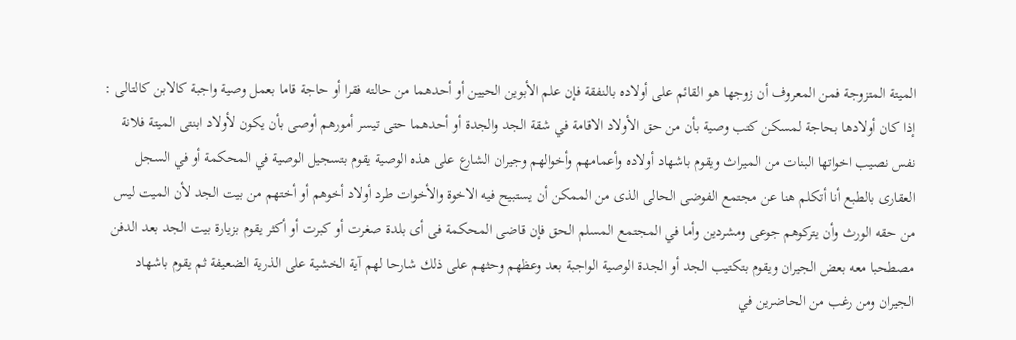الميتة المتزوجة فمن المعروف أن زوجها هو القائم على أولاده بالنفقة فإن علم الأبوين الحيين أو أحدهما من حالته فقرا أو حاجة قاما بعمل وصية واجبة كالابن كالتالى : إذا كان أولادها بحاجة لمسكن كتب وصية بأن من حق الأولاد الاقامة في شقة الجد والجدة أو أحدهما حتى تيسر أمورهم أوصى بأن يكون لأولاد ابنتى الميتة فلانة نفس نصيب اخواتها البنات من الميراث ويقوم باشهاد أولاده وأعمامهم وأخوالهم وجيران الشارع على هذه الوصية يقوم بتسجيل الوصية في المحكمة أو في السجل العقارى بالطبع أنا أتكلم هنا عن مجتمع الفوضى الحالى الذى من الممكن أن يستبيح فيه الاخوة والأخوات طرد أولاد أخوهم أو أختهم من بيت الجد لأن الميت ليس من حقه الورث وأن يتركوهم جوعى ومشردين وأما في المجتمع المسلم الحق فإن قاضى المحكمة فى أى بلدة صغرت أو كبرت أو أكثر يقوم بزيارة بيت الجد بعد الدفن مصطحبا معه بعض الجيران ويقوم بتكتيب الجد أو الجدة الوصية الواجبة بعد وعظهم وحثهم على ذلك شارحا لهم آية الخشية على الذرية الضعيفة ثم يقوم باشهاد الجيران ومن رغب من الحاضرين في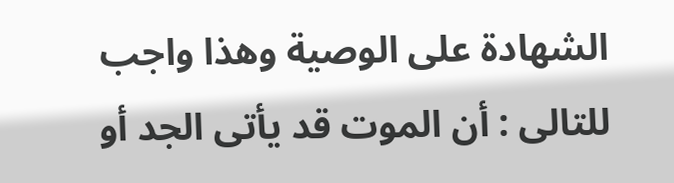الشهادة على الوصية وهذا واجب للتالى : أن الموت قد يأتى الجد أو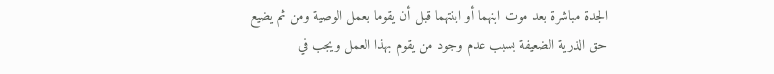الجدة مباشرة بعد موت ابنهما أو ابنتهما قبل أن يقوما بعمل الوصية ومن ثم يضيع حق الذرية الضعيفة بسبب عدم وجود من يقوم بهذا العمل ويجب في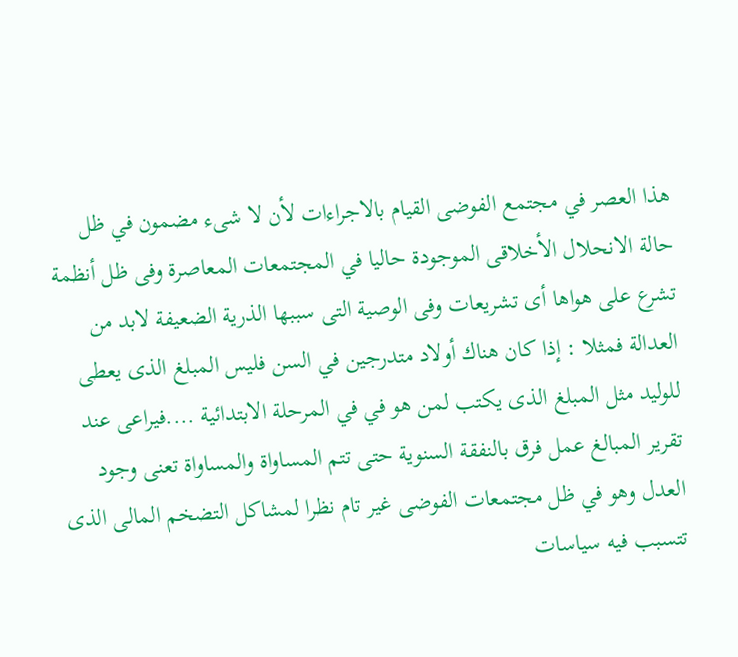هذا العصر في مجتمع الفوضى القيام بالاجراءات لأن لا شىء مضمون في ظل حالة الانحلال الأخلاقى الموجودة حاليا في المجتمعات المعاصرة وفى ظل أنظمة تشرع على هواها أى تشريعات وفى الوصية التى سببها الذرية الضعيفة لابد من العدالة فمثلا : إذا كان هناك أولاد متدرجين في السن فليس المبلغ الذى يعطى للوليد مثل المبلغ الذى يكتب لمن هو في في المرحلة الابتدائية ....فيراعى عند تقرير المبالغ عمل فرق بالنفقة السنوية حتى تتم المساواة والمساواة تعنى وجود العدل وهو في ظل مجتمعات الفوضى غير تام نظرا لمشاكل التضخم المالى الذى تتسبب فيه سياسات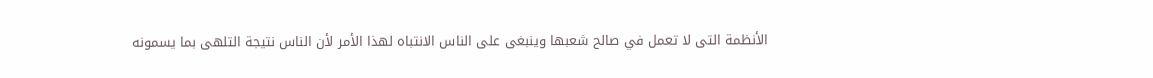الأنظمة التى لا تعمل في صالح شعبها وينبغى على الناس الانتباه لهذا الأمر لأن الناس نتيجة التلهى بما يسمونه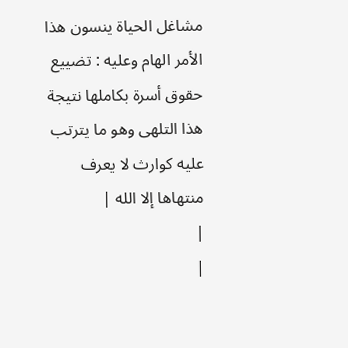مشاغل الحياة ينسون هذا الأمر الهام وعليه : تضييع حقوق أسرة بكاملها نتيجة هذا التلهى وهو ما يترتب عليه كوارث لا يعرف منتهاها إلا الله |
|
|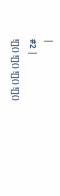|
#2 |
![]() ![]() ![]() ![]()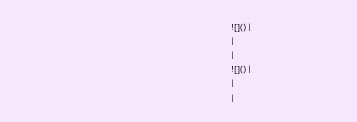![]() |
|
|
![]() |
|
|